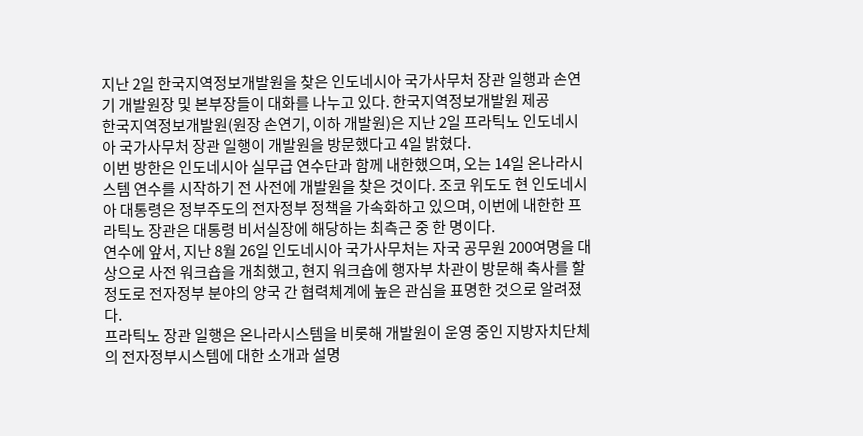지난 2일 한국지역정보개발원을 찾은 인도네시아 국가사무처 장관 일행과 손연기 개발원장 및 본부장들이 대화를 나누고 있다. 한국지역정보개발원 제공
한국지역정보개발원(원장 손연기, 이하 개발원)은 지난 2일 프라틱노 인도네시아 국가사무처 장관 일행이 개발원을 방문했다고 4일 밝혔다.
이번 방한은 인도네시아 실무급 연수단과 함께 내한했으며, 오는 14일 온나라시스템 연수를 시작하기 전 사전에 개발원을 찾은 것이다. 조코 위도도 현 인도네시아 대통령은 정부주도의 전자정부 정책을 가속화하고 있으며, 이번에 내한한 프라틱노 장관은 대통령 비서실장에 해당하는 최측근 중 한 명이다.
연수에 앞서, 지난 8월 26일 인도네시아 국가사무처는 자국 공무원 200여명을 대상으로 사전 워크숍을 개최했고, 현지 워크숍에 행자부 차관이 방문해 축사를 할 정도로 전자정부 분야의 양국 간 협력체계에 높은 관심을 표명한 것으로 알려졌다.
프라틱노 장관 일행은 온나라시스템을 비롯해 개발원이 운영 중인 지방자치단체의 전자정부시스템에 대한 소개과 설명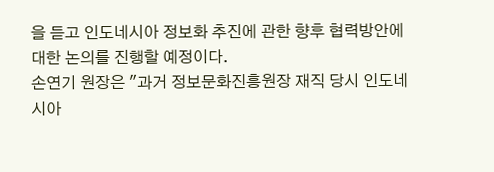을 듣고 인도네시아 정보화 추진에 관한 향후 협력방안에 대한 논의를 진행할 예정이다.
손연기 원장은 "과거 정보문화진흥원장 재직 당시 인도네시아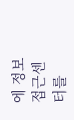에 정보접근센터를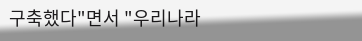구축했다"면서 "우리나라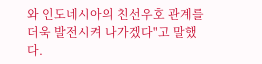와 인도네시아의 친선우호 관계를 더욱 발전시켜 나가겠다"고 말했다.